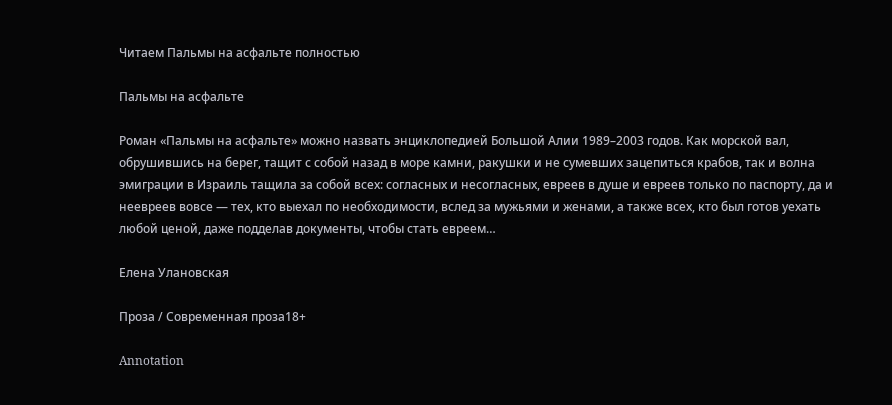Читаем Пальмы на асфальте полностью

Пальмы на асфальте

Роман «Пальмы на асфальте» можно назвать энциклопедией Большой Алии 1989–2003 годов. Как морской вал, обрушившись на берег, тащит с собой назад в море камни, ракушки и не сумевших зацепиться крабов, так и волна эмиграции в Израиль тащила за собой всех: согласных и несогласных, евреев в душе и евреев только по паспорту, да и неевреев вовсе — тех, кто выехал по необходимости, вслед за мужьями и женами, а также всех, кто был готов уехать любой ценой, даже подделав документы, чтобы стать евреем…

Елена Улановская

Проза / Современная проза18+

Annotation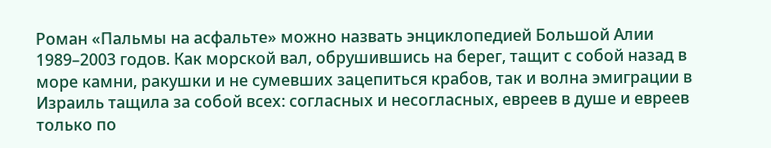Роман «Пальмы на асфальте» можно назвать энциклопедией Большой Алии 1989–2003 годов. Как морской вал, обрушившись на берег, тащит с собой назад в море камни, ракушки и не сумевших зацепиться крабов, так и волна эмиграции в Израиль тащила за собой всех: согласных и несогласных, евреев в душе и евреев только по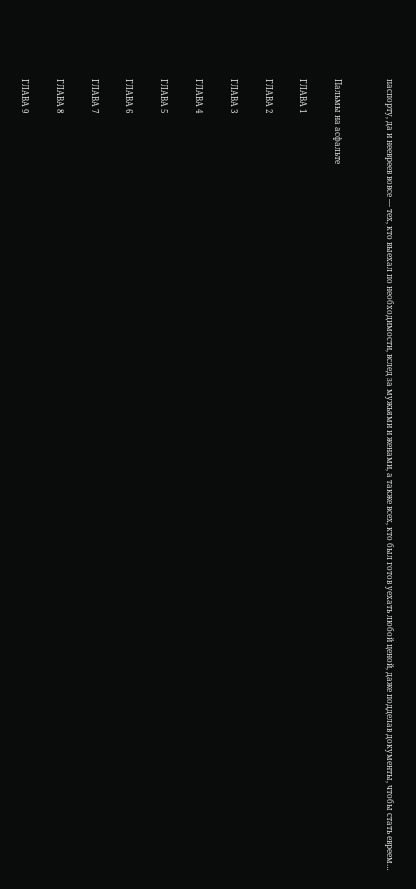паспорту, да и неевреев вовсе — тех, кто выехал по необходимости, вслед за мужьями и женами, а также всех, кто был готов уехать любой ценой, даже подделав документы, чтобы стать евреем…


Пальмы на асфальте

ГЛАВА 1

ГЛАВА 2

ГЛАВА 3

ГЛАВА 4

ГЛАВА 5

ГЛАВА 6

ГЛАВА 7

ГЛАВА 8

ГЛАВА 9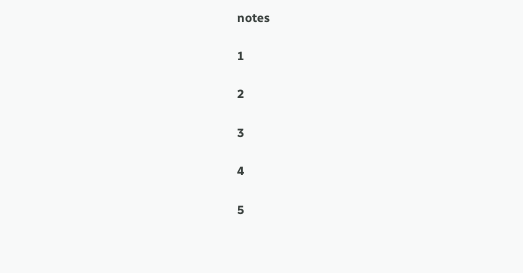notes

1

2

3

4

5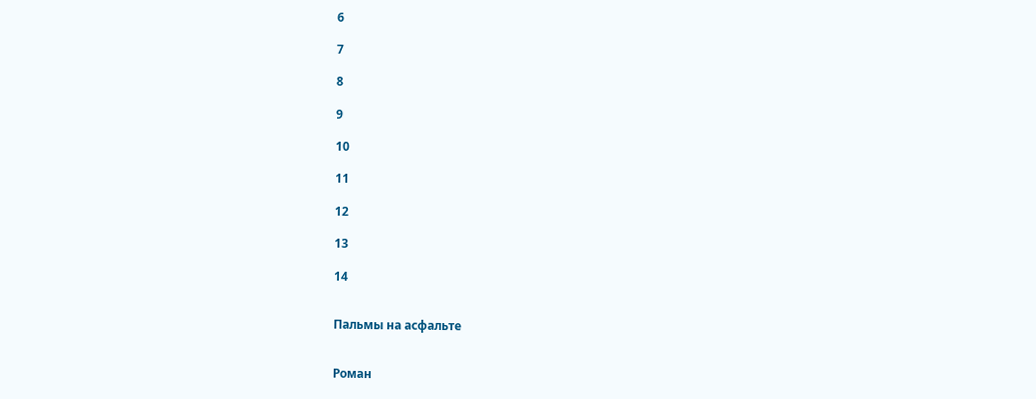6

7

8

9

10

11

12

13

14


Пальмы на асфальте


Роман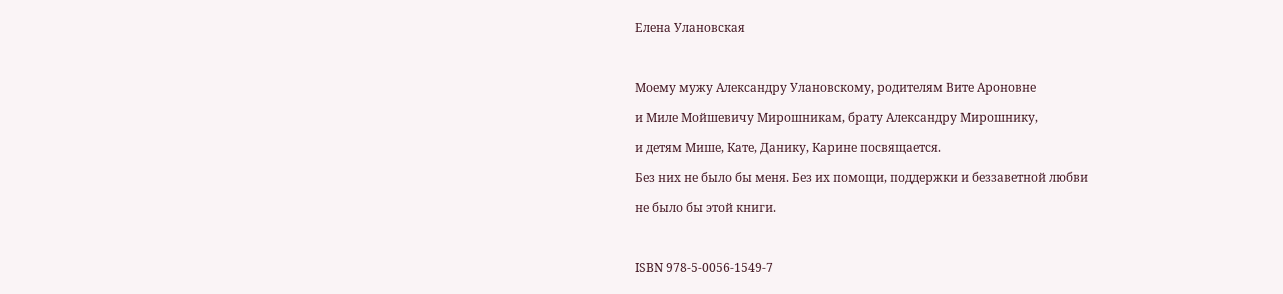Елена Улановская



Моему мужу Александру Улановскому, родителям Вите Ароновне

и Миле Мойшевичу Мирошникам, брату Александру Мирошнику,

и детям Мише, Кате, Данику, Карине посвящается.

Без них не было бы меня. Без их помощи, поддержки и беззаветной любви

не было бы этой книги.



ISBN 978-5-0056-1549-7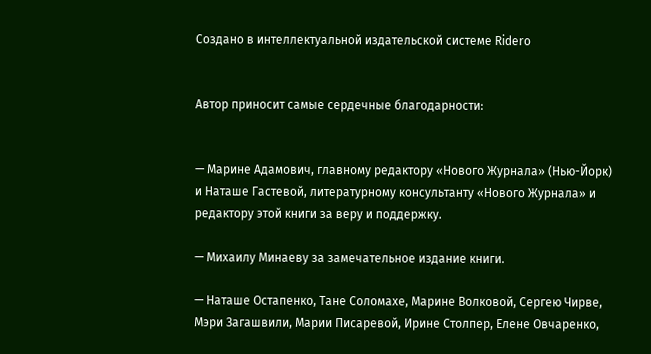Создано в интеллектуальной издательской системе Ridero


Автор приносит самые сердечные благодарности:


— Марине Адамович, главному редактору «Нового Журнала» (Нью-Йорк) и Наташе Гастевой, литературному консультанту «Нового Журнала» и редактору этой книги за веру и поддержку.

— Михаилу Минаеву за замечательное издание книги.

— Наташе Остапенко, Тане Соломахе, Марине Волковой, Сергею Чирве, Мэри Загашвили, Марии Писаревой, Ирине Столпер, Елене Овчаренко,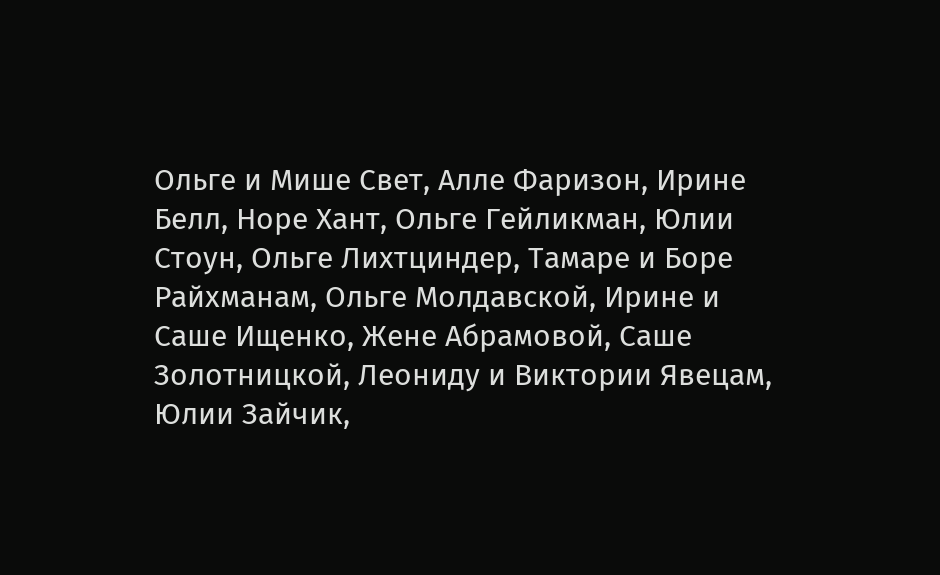Ольге и Мише Свет, Алле Фаризон, Ирине Белл, Норе Хант, Ольге Гейликман, Юлии Стоун, Ольге Лихтциндер, Тамаре и Боре Райхманам, Ольге Молдавской, Ирине и Саше Ищенко, Жене Абрамовой, Саше Золотницкой, Леониду и Виктории Явецам, Юлии Зайчик,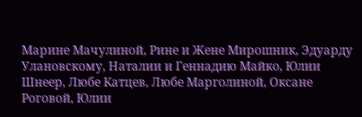Марине Мачулиной, Рине и Жене Мирошник, Эдуарду Улановскому, Наталии и Геннадию Майко, Юлии Шнеер, Любе Катцев, Любе Марголиной, Оксане Роговой, Юлии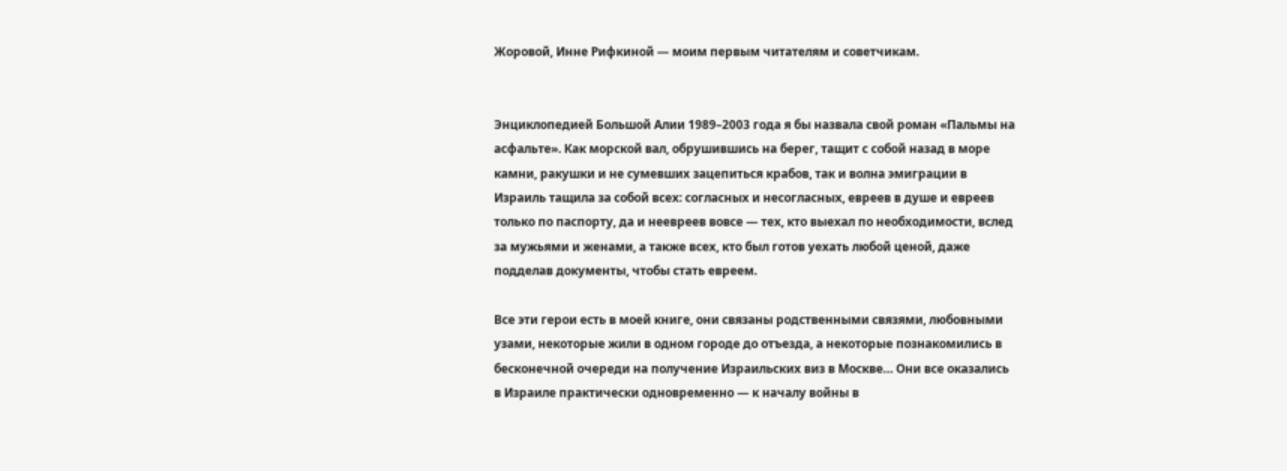Жоровой, Инне Рифкиной — моим первым читателям и советчикам.


Энциклопедией Большой Алии 1989–2003 года я бы назвала свой роман «Пальмы на асфальте». Как морской вал, обрушившись на берег, тащит с собой назад в море камни, ракушки и не сумевших зацепиться крабов, так и волна эмиграции в Израиль тащила за собой всех: согласных и несогласных, евреев в душе и евреев только по паспорту, да и неевреев вовсе — тех, кто выехал по необходимости, вслед за мужьями и женами, а также всех, кто был готов уехать любой ценой, даже подделав документы, чтобы стать евреем.

Все эти герои есть в моей книге, они связаны родственными связями, любовными узами, некоторые жили в одном городе до отъезда, а некоторые познакомились в бесконечной очереди на получение Израильских виз в Москве… Они все оказались в Израиле практически одновременно — к началу войны в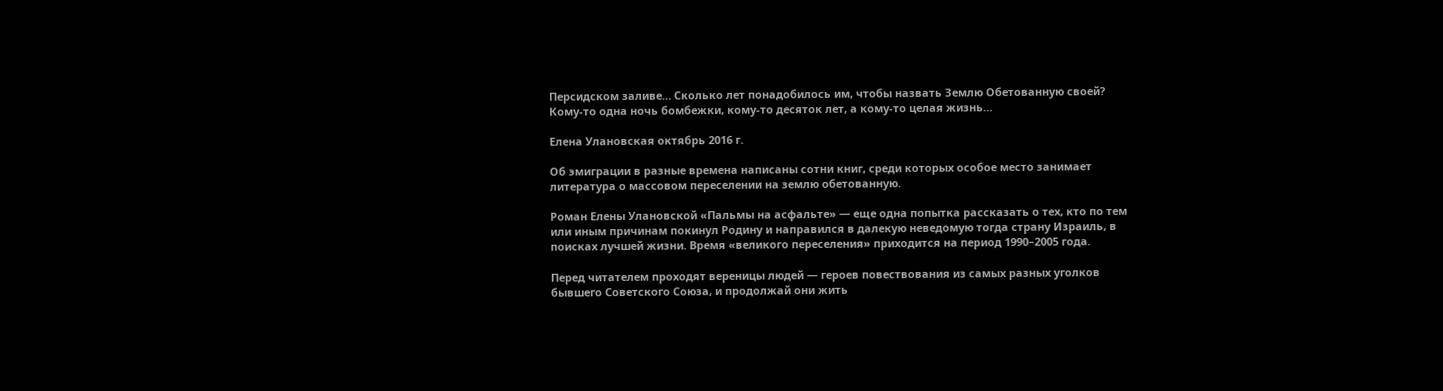Персидском заливе… Сколько лет понадобилось им, чтобы назвать Землю Обетованную своей? Кому-то одна ночь бомбежки, кому-то десяток лет, а кому-то целая жизнь…

Елена Улановская октябрь 2016 г.

Об эмиграции в разные времена написаны сотни книг, среди которых особое место занимает литература о массовом переселении на землю обетованную.

Роман Елены Улановской «Пальмы на асфальте» — еще одна попытка рассказать о тех, кто по тем или иным причинам покинул Родину и направился в далекую неведомую тогда страну Израиль, в поисках лучшей жизни. Время «великого переселения» приходится на период 1990–2005 года.

Перед читателем проходят вереницы людей — героев повествования из самых разных уголков бывшего Советского Союза, и продолжай они жить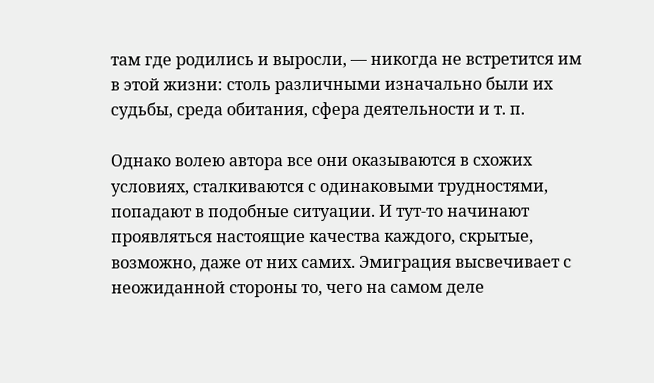там где родились и выросли, — никогда не встретится им в этой жизни: столь различными изначально были их судьбы, среда обитания, сфера деятельности и т. п.

Однако волею автора все они оказываются в схожих условиях, сталкиваются с одинаковыми трудностями, попадают в подобные ситуации. И тут-то начинают проявляться настоящие качества каждого, скрытые, возможно, даже от них самих. Эмиграция высвечивает с неожиданной стороны то, чего на самом деле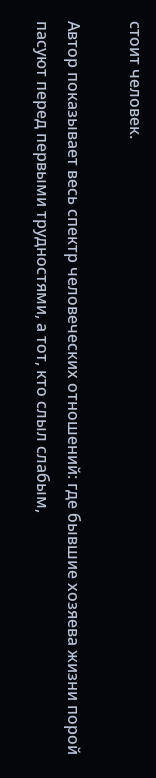стоит человек.

Автор показывает весь спектр человеческих отношений: где бывшие хозяева жизни порой пасуют перед первыми трудностями, а тот, кто слыл слабым,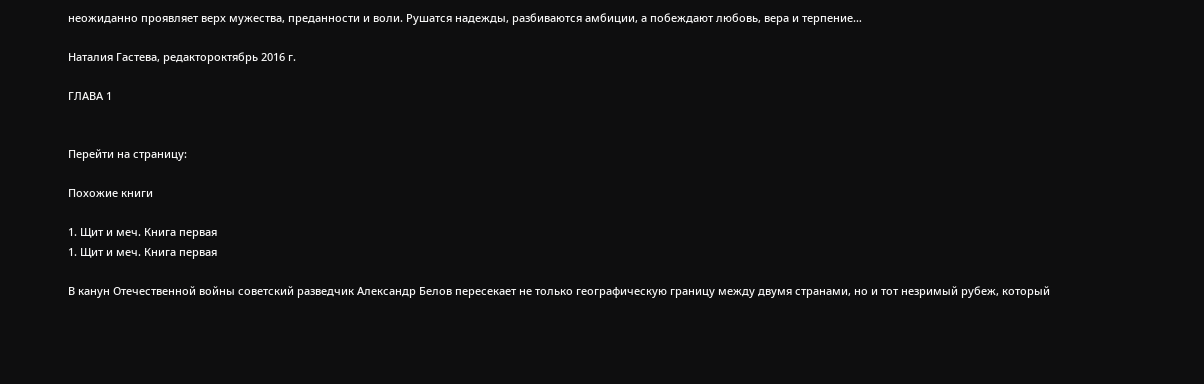неожиданно проявляет верх мужества, преданности и воли. Рушатся надежды, разбиваются амбиции, а побеждают любовь, вера и терпение…

Наталия Гастева, редактороктябрь 2016 г.

ГЛАВА 1


Перейти на страницу:

Похожие книги

1. Щит и меч. Книга первая
1. Щит и меч. Книга первая

В канун Отечественной войны советский разведчик Александр Белов пересекает не только географическую границу между двумя странами, но и тот незримый рубеж, который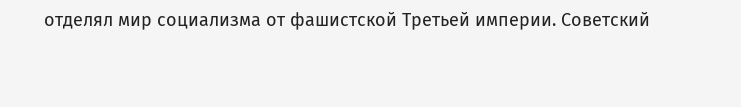отделял мир социализма от фашистской Третьей империи. Советский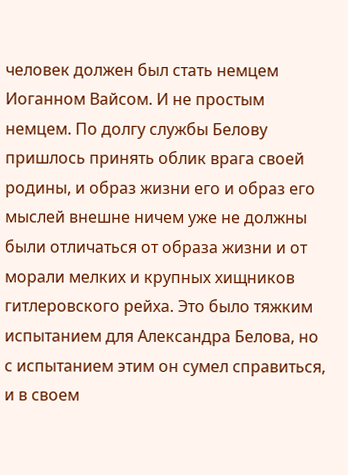человек должен был стать немцем Иоганном Вайсом. И не простым немцем. По долгу службы Белову пришлось принять облик врага своей родины, и образ жизни его и образ его мыслей внешне ничем уже не должны были отличаться от образа жизни и от морали мелких и крупных хищников гитлеровского рейха. Это было тяжким испытанием для Александра Белова, но с испытанием этим он сумел справиться, и в своем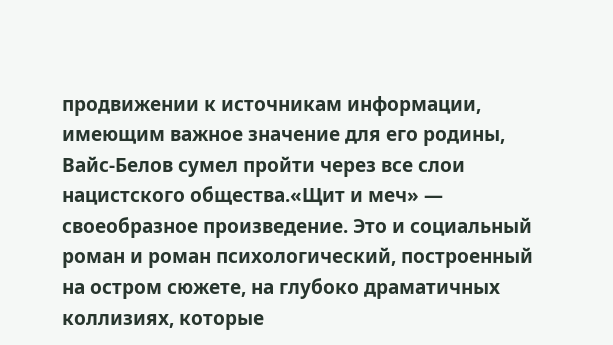продвижении к источникам информации, имеющим важное значение для его родины, Вайс-Белов сумел пройти через все слои нацистского общества.«Щит и меч» — своеобразное произведение. Это и социальный роман и роман психологический, построенный на остром сюжете, на глубоко драматичных коллизиях, которые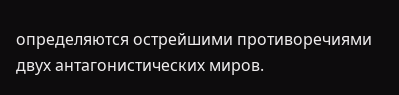определяются острейшими противоречиями двух антагонистических миров.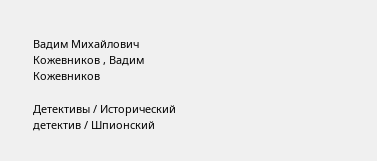Вадим Михайлович Кожевников , Вадим Кожевников

Детективы / Исторический детектив / Шпионский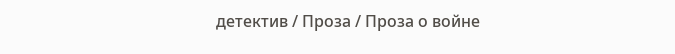детектив / Проза / Проза о войне